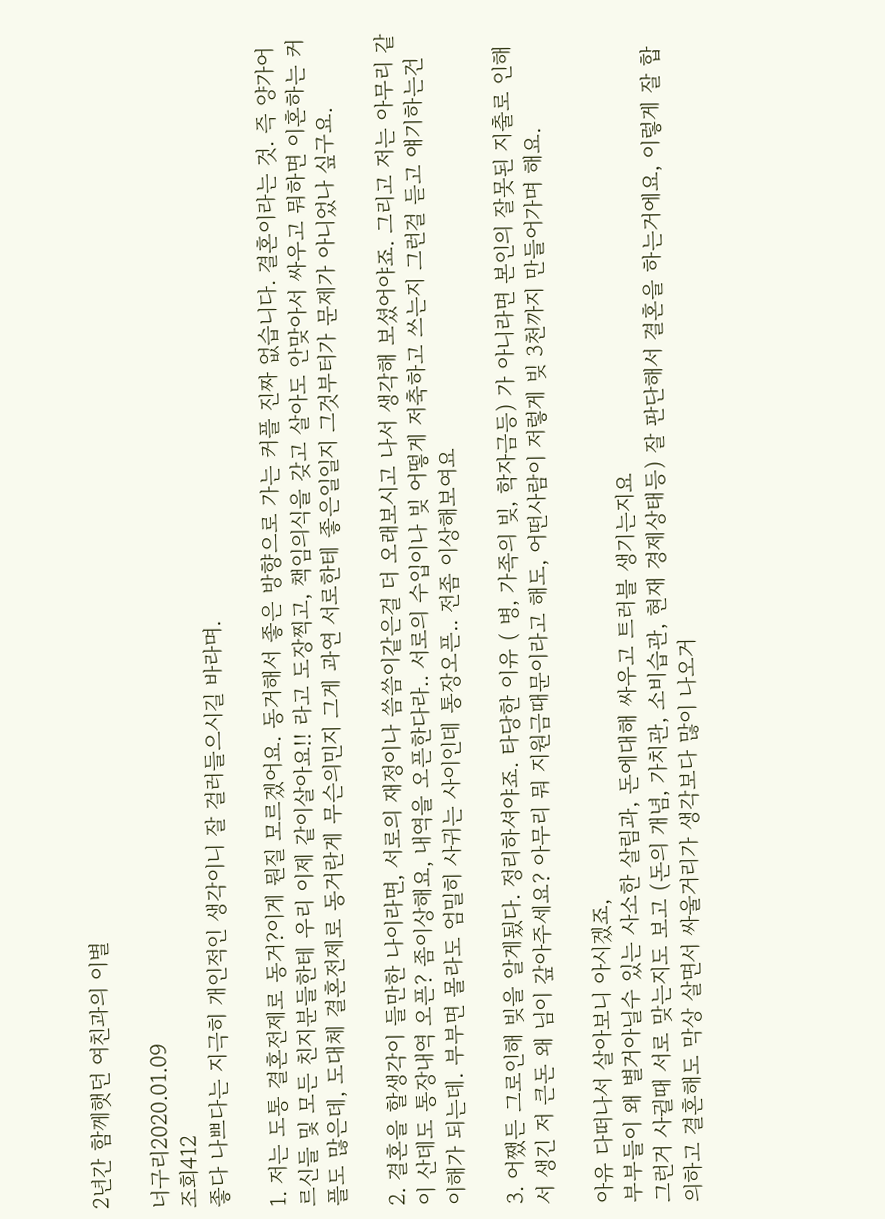2년간 함께햇던 여친과의 이별

너구리2020.01.09
조회412
좋다 나쁘다는 지극히 개인적인 생각이니 잘 걸러들으시길 바라며.

1. 저는 도통 결혼전제로 동거?이게 뭔질 모르겠어요. 동거해서 좋은 방향으로 가는 커플 진짜 없습니다. 결혼이라는 것. 즉 양가어르신들 및 모든 친지분들한테 우리 이제 같이살아요!! 라고 도장찍고, 책임의식을 갖고 살아도 안맞아서 싸우고 뭐하면 이혼하는 커플도 많은데, 도대체 결혼전제로 동거란게 무슨의민지 그게 과연 서로한테 좋은일일지 그것부터가 문제가 아니었나 싶구요.

2. 결혼을 할생각이 들만한 나이라면, 서로의 재정이나 씀씀이같은걸 더 오래보시고 나서 생각해 보셨어야죠. 그리고 저는 아무리 같이 산데도 통장내역 오픈? 좀이상해요, 내역을 오픈한다라.. 서로의 수입이나 빚 어떻게 저축하고 쓰는지 그런걸 듣고 얘기하는건 이해가 되는데. 부부면 몰라도 엄밀히 사귀는 사이인데 통장오픈.. 전좀 이상해보여요

3. 어쨌든 그로인해 빚을 알게됬다. 정리하셔야죠. 타당한 이유 ( 병, 가족의 빚, 학자금등) 가 아니라면 본인의 잘못된 지출로 인해서 생긴 저 큰돈 왜 님이 갚아주세요? 아무리 뭐 지원금때문이라고 해도, 어떤사람이 저렇게 빚 3천까지 만들어가며 해요.

아유 다떠나서 살아보니 아시겠죠,
부부들이 왜 별거아닐수 있는 사소한 살림과, 돈에대해 싸우고 트러블 생기는지요
그런거 사귈때 서로 맞는지도 보고 (돈의 개념, 가치관, 소비습관, 현재 경제상태등) 잘 판단해서 결혼을 하는거에요, 이렇게 잘 합의하고 결혼해도 막상 살면서 싸울거리가 생각보다 많이 나오거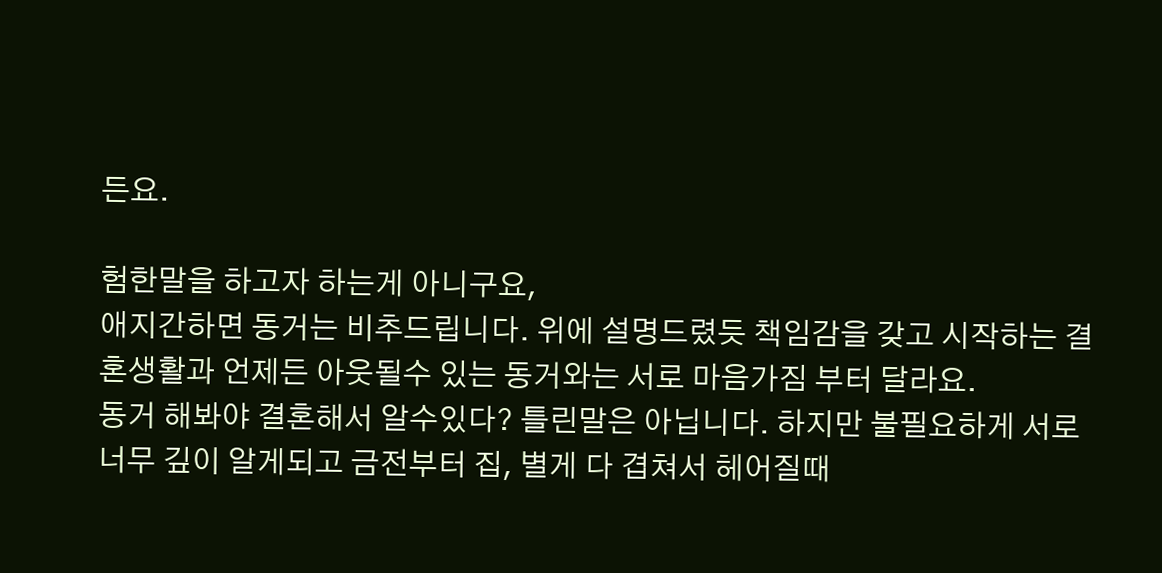든요.

험한말을 하고자 하는게 아니구요,
애지간하면 동거는 비추드립니다. 위에 설명드렸듯 책임감을 갖고 시작하는 결혼생활과 언제든 아웃될수 있는 동거와는 서로 마음가짐 부터 달라요.
동거 해봐야 결혼해서 알수있다? 틀린말은 아닙니다. 하지만 불필요하게 서로 너무 깊이 알게되고 금전부터 집, 별게 다 겹쳐서 헤어질때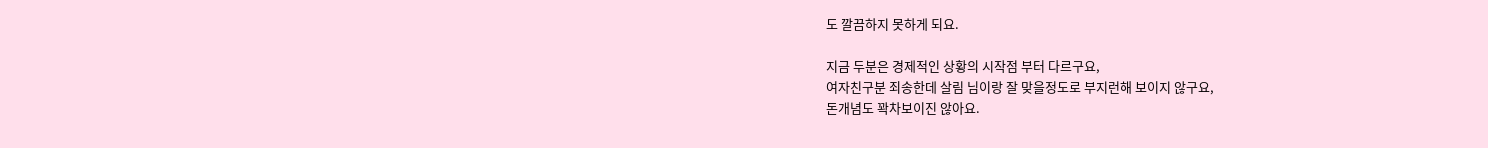도 깔끔하지 못하게 되요.

지금 두분은 경제적인 상황의 시작점 부터 다르구요,
여자친구분 죄송한데 살림 님이랑 잘 맞을정도로 부지런해 보이지 않구요,
돈개념도 꽉차보이진 않아요.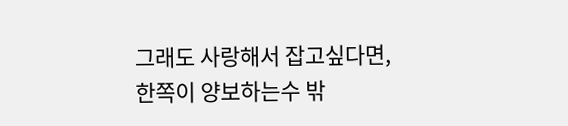그래도 사랑해서 잡고싶다면, 한쪽이 양보하는수 밖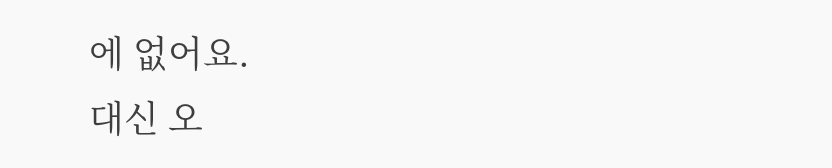에 없어요.
대신 오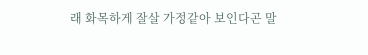래 화목하게 잘살 가정같아 보인다곤 말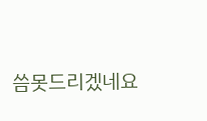씀못드리겠네요